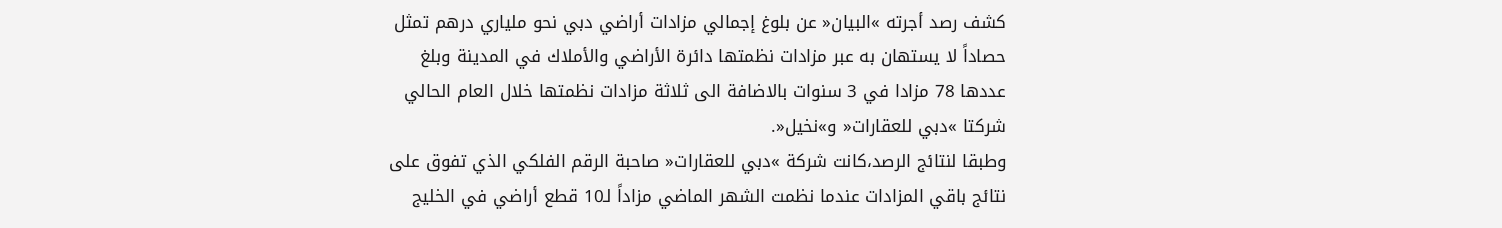كشف رصد أجرته »البيان« عن بلوغ إجمالي مزادات أراضي دبي نحو ملياري درهم تمثل حصاداً لا يستهان به عبر مزادات نظمتها دائرة الأراضي والأملاك في المدينة وبلغ عددها 78 مزادا في 3 سنوات بالاضافة الى ثلاثة مزادات نظمتها خلال العام الحالي شركتا »دبي للعقارات« و»نخيل«.
وطبقا لنتائج الرصد،كانت شركة »دبي للعقارات« صاحبة الرقم الفلكي الذي تفوق على نتائج باقي المزادات عندما نظمت الشهر الماضي مزاداً لـ10 قطع أراضي في الخليج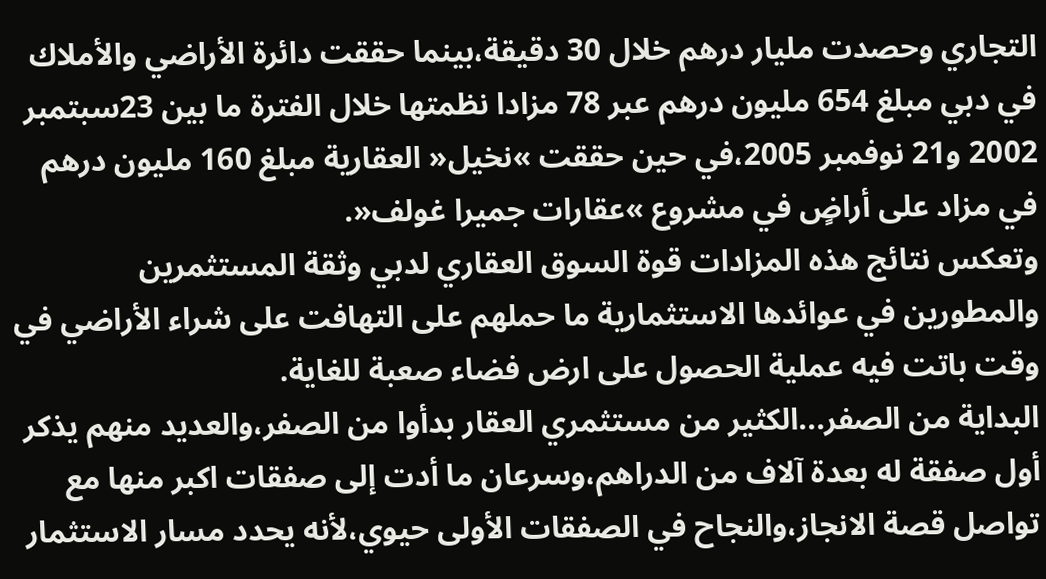التجاري وحصدت مليار درهم خلال 30 دقيقة،بينما حققت دائرة الأراضي والأملاك في دبي مبلغ 654 مليون درهم عبر 78 مزادا نظمتها خلال الفترة ما بين 23سبتمبر 2002 و21 نوفمبر 2005،في حين حققت »نخيل« العقارية مبلغ 160 مليون درهم في مزاد على أراضٍ في مشروع »عقارات جميرا غولف«.
وتعكس نتائج هذه المزادات قوة السوق العقاري لدبي وثقة المستثمرين والمطورين في عوائدها الاستثمارية ما حملهم على التهافت على شراء الأراضي في وقت باتت فيه عملية الحصول على ارض فضاء صعبة للغاية.
البداية من الصفر...الكثير من مستثمري العقار بدأوا من الصفر،والعديد منهم يذكر أول صفقة له بعدة آلاف من الدراهم،وسرعان ما أدت إلى صفقات اكبر منها مع تواصل قصة الانجاز،والنجاح في الصفقات الأولى حيوي،لأنه يحدد مسار الاستثمار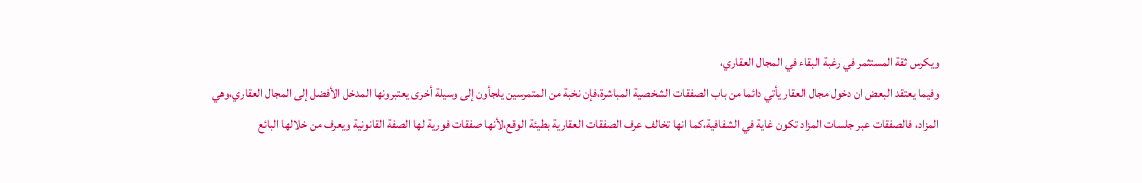ويكرس ثقة المستثمر في رغبة البقاء في المجال العقاري،
وفيما يعتقد البعض ان دخول مجال العقار يأتي دائما من باب الصفقات الشخصية المباشرة،فإن نخبة من المتمرسين يلجأون إلى وسيلة أخرى يعتبرونها المدخل الأفضل إلى المجال العقاري،وهي المزاد، فالصفقات عبر جلسات المزاد تكون غاية في الشفافية،كما انها تخالف عرف الصفقات العقارية بطيئة الوقع،لأنها صفقات فورية لها الصفة القانونية ويعرف من خلالها البائع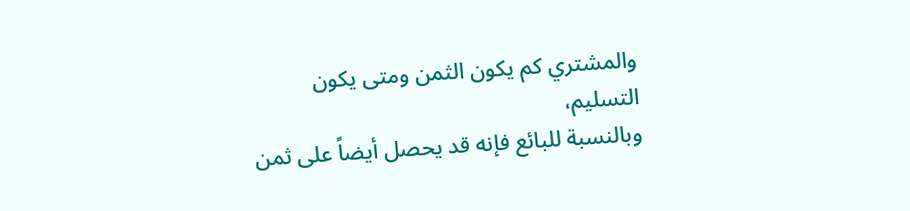والمشتري كم يكون الثمن ومتى يكون التسليم،
وبالنسبة للبائع فإنه قد يحصل أيضاً على ثمن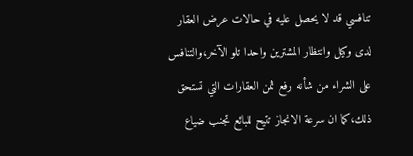تنافسي قد لا يحصل عليه في حالات عرض العقار لدى وكيل وانتظار المشترين واحدا تلو الآخر،والتنافس على الشراء من شأنه رفع ثمن العقارات التي تستحق ذلك،كما ان سرعة الانجاز تتيح للبائع تجنب ضياع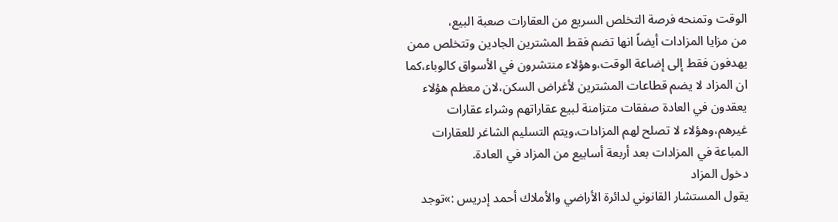الوقت وتمنحه فرصة التخلص السريع من العقارات صعبة البيع،
من مزايا المزادات أيضاً انها تضم فقط المشترين الجادين وتتخلص ممن يهدفون فقط إلى إضاعة الوقت،وهؤلاء منتشرون في الأسواق كالوباء،كما ان المزاد لا يضم قطاعات المشترين لأغراض السكن،لان معظم هؤلاء يعقدون في العادة صفقات متزامنة لبيع عقاراتهم وشراء عقارات غيرهم،وهؤلاء لا تصلح لهم المزادات،ويتم التسليم الشاغر للعقارات المباعة في المزادات بعد أربعة أسابيع من المزاد في العادة.
دخول المزاد
يقول المستشار القانوني لدائرة الأراضي والأملاك أحمد إدريس :»توجد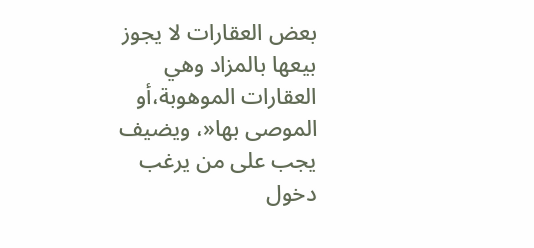بعض العقارات لا يجوز بيعها بالمزاد وهي العقارات الموهوبة،أو الموصى بها«، ويضيف يجب على من يرغب دخول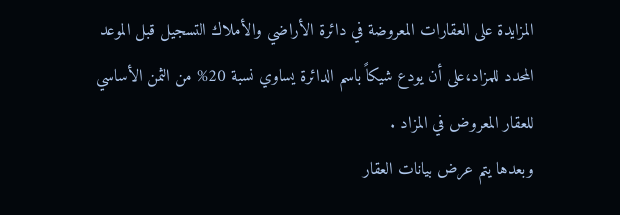المزايدة على العقارات المعروضة في دائرة الأراضي والأملاك التسجيل قبل الموعد المحدد للمزاد،على أن يودع شيكاً باسم الدائرة يساوي نسبة 20% من الثمن الأساسي للعقار المعروض في المزاد .
وبعدها يتم عرض بيانات العقار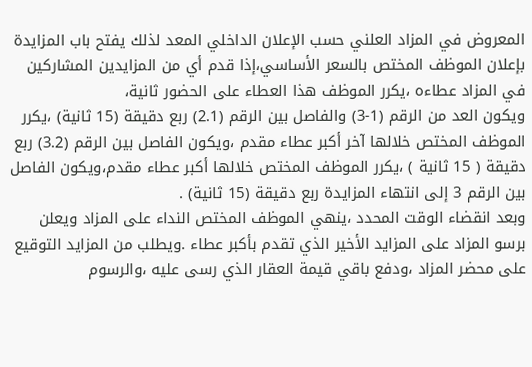المعروض في المزاد العلني حسب الإعلان الداخلي المعد لذلك يفتح باب المزايدة بإعلان الموظف المختص بالسعر الأساسي،إذا قدم أي من المزايدين المشاركين في المزاد عطاءه ،يكرر الموظف هذا العطاء على الحضور ثانية،
ويكون العد من الرقم (1-3) والفاصل بين الرقم (2.1) ربع دقيقة (15 ثانية) ،يكرر الموظف المختص خلالها آخر أكبر عطاء مقدم ،ويكون الفاصل بين الرقم (3.2) ربع دقيقة ( 15 ثانية ) ،يكرر الموظف المختص خلالها أكبر عطاء مقدم،ويكون الفاصل بين الرقم 3 إلى انتهاء المزايدة ربع دقيقة (15 ثانية) .
وبعد انقضاء الوقت المحدد ،ينهي الموظف المختص النداء على المزاد ويعلن برسو المزاد على المزايد الأخير الذي تقدم بأكبر عطاء .ويطلب من المزايد التوقيع على محضر المزاد ،ودفع باقي قيمة العقار الذي رسى عليه ،والرسوم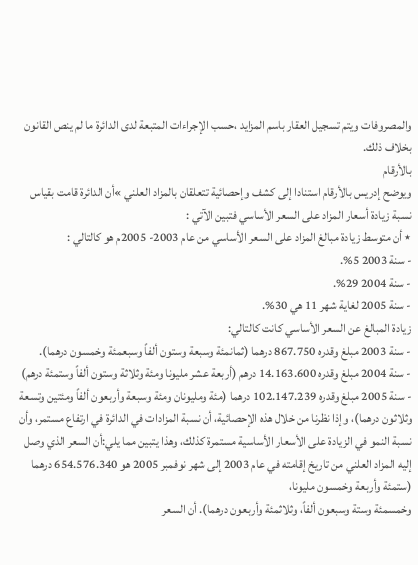والمصروفات ويتم تسجيل العقار باسم المزايد ،حسب الإجراءات المتبعة لدى الدائرة ما لم ينص القانون بخلاف ذلك.
بالأرقام
ويوضح إدريس بالأرقام استنادا إلى كشف وإحصائية تتعلقان بالمزاد العلني »أن الدائرة قامت بقياس نسبة زيادة أسعار المزاد على السعر الأساسي فتبين الآتي :
٭ أن متوسط زيادة مبالغ المزاد على السعر الأساسي من عام 2003- 2005م هو كالتالي :
- سنة 2003 5%.
- سنة 2004 29%.
- سنة 2005 لغاية شهر 11 هي 30%.
زيادة المبالغ عن السعر الأساسي كانت كالتالي:
- سنة 2003 مبلغ وقدره 867.750 درهما (ثمانمئة وسبعة وستون ألفاً وسبعمئة وخمسون درهما).
- سنة 2004 مبلغ وقدره 14.163.600 درهم (أربعة عشر مليونا ومئة وثلاثة وستون ألفاً وستمئة درهم)
- سنة 2005 مبلغ وقدره 102.147.239 درهما (مئة ومليونان ومئة وسبعة وأربعون ألفاً ومئتين وتسعة وثلاثون درهما)، وإذا نظرنا من خلال هذه الإحصائية، أن نسبة المزادات في الدائرة في ارتفاع مستمر، وأن نسبة النمو في الزيادة على الأسعار الأساسية مستمرة كذلك، وهذا يتبين مما يلي:أن السعر الذي وصل إليه المزاد العلني من تاريخ إقامته في عام 2003 إلى شهر نوفمبر 2005 هو 654.576.340 درهما (ستمئة وأربعة وخمسون مليونا،
وخمسمئة وستة وسبعون ألفاً، وثلاثمئة وأربعون درهما). أن السعر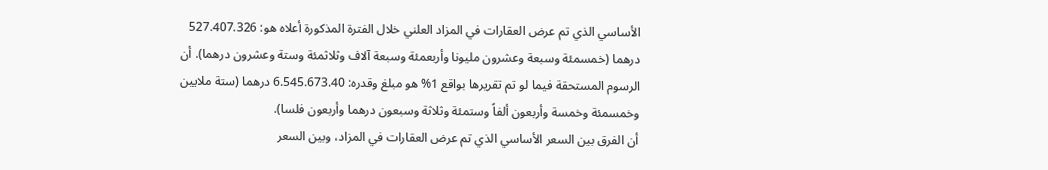الأساسي الذي تم عرض العقارات في المزاد العلني خلال الفترة المذكورة أعلاه هو: 527.407.326 درهما (خمسمئة وسبعة وعشرون مليونا وأربعمئة وسبعة آلاف وثلاثمئة وستة وعشرون درهما). أن الرسوم المستحقة فيما لو تم تقريرها بواقع 1% هو مبلغ وقدره: 6.545.673.40 درهما (ستة ملايين وخمسمئة وخمسة وأربعون ألفاً وستمئة وثلاثة وسبعون درهما وأربعون فلسا).
أن الفرق بين السعر الأساسي الذي تم عرض العقارات في المزاد، وبين السعر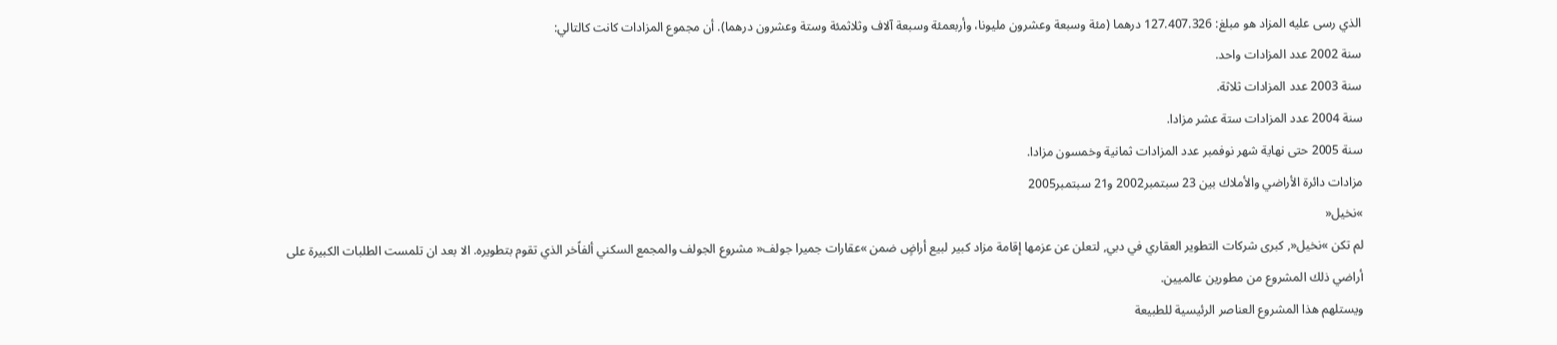الذي رسى عليه المزاد هو مبلغ: 127.407.326 درهما (مئة وسبعة وعشرون مليونا، وأربعمئة وسبعة آلاف وثلاثمئة وستة وعشرون درهما). أن مجموع المزادات كانت كالتالي:
سنة 2002 عدد المزادات واحد.
سنة 2003 عدد المزادات ثلاثة.
سنة 2004 عدد المزادات ستة عشر مزادا.
سنة 2005 حتى نهاية شهر نوفمبر عدد المزادات ثمانية وخمسون مزادا.
مزادات دائرة الأراضي والأملاك بين 23 سبتمبر2002 و21 سبتمبر2005
»نخيل«
لم تكن »نخيل«, كبرى شركات التطوير العقاري في دبي, لتعلن عن عزمها إقامة مزاد كبير لبيع أراضٍ ضمن »عقارات جميرا جولف« مشروع الجولف والمجمع السكني ألفاًخر الذي تقوم بتطويره. الا بعد ان تلمست الطلبات الكبيرة على أراضي ذلك المشروع من مطورين عالميين.
ويستلهم هذا المشروع العناصر الرئيسية للطبيعة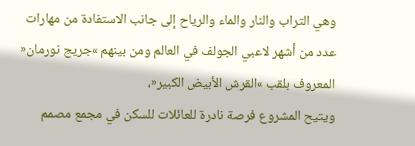وهي التراب والنار والماء والرياح إلى جانب الاستفادة من مهارات عدد من أشهر لاعبي الجولف في العالم ومن بينهم »جريج نورمان« المعروف بلقب »القرش الأبيض الكبير«،
ويتيح المشروع فرصة نادرة للعائلات للسكن في مجمع مصمم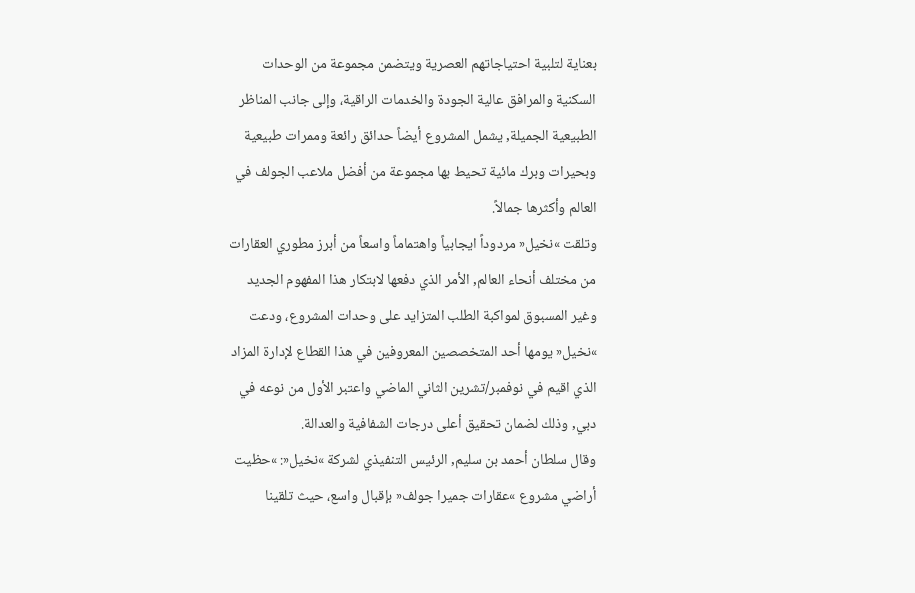بعناية لتلبية احتياجاتهم العصرية ويتضمن مجموعة من الوحدات السكنية والمرافق عالية الجودة والخدمات الراقية، وإلى جانب المناظر الطبيعية الجميلة, يشمل المشروع أيضاً حدائق رائعة وممرات طبيعية وبحيرات وبرك مائية تحيط بها مجموعة من أفضل ملاعب الجولف في العالم وأكثرها جمالاً.
وتلقت »نخيل« مردوداً ايجابياً واهتماماً واسعاً من أبرز مطوري العقارات من مختلف أنحاء العالم, الأمر الذي دفعها لابتكار هذا المفهوم الجديد وغير المسبوق لمواكبة الطلب المتزايد على وحدات المشروع، ودعت »نخيل« يومها أحد المتخصصين المعروفين في هذا القطاع لإدارة المزاد الذي اقيم في نوفمبر/تشرين الثاني الماضي واعتبر الأول من نوعه في دبي, وذلك لضمان تحقيق أعلى درجات الشفافية والعدالة.
وقال سلطان أحمد بن سليم, الرئيس التنفيذي لشركة »نخيل«: »حظيت أراضي مشروع »عقارات جميرا جولف« بإقبال واسع، حيث تلقينا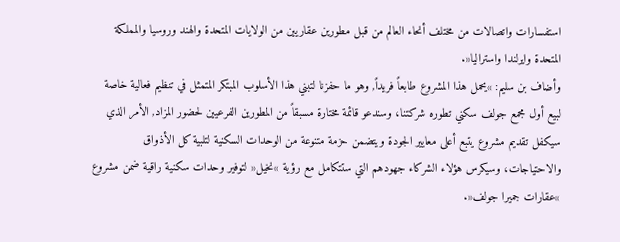استفسارات واتصالات من مختلف أنحاء العالم من قبل مطورين عقاريين من الولايات المتحدة والهند وروسيا والمملكة المتحدة وايرلندا واستراليا«.
وأضاف بن سليم: »يحمل هذا المشروع طابعاً فريداً, وهو ما حفزنا لتبني هذا الأسلوب المبتكر المتمثل في تنظيم فعالية خاصة لبيع أول مجمع جولف سكني تطوره شركتنا، وسندعو قائمة مختارة مسبقاً من المطورين الفرعيين لحضور المزاد, الأمر الذي سيكفل تقديم مشروع يتبع أعلى معايير الجودة ويتضمن حزمة متنوعة من الوحدات السكنية لتلبية كل الأذواق والاحتياجات، وسيكرس هؤلاء الشركاء جهودهم التي ستتكامل مع رؤية »نخيل« لتوفير وحدات سكنية راقية ضمن مشروع »عقارات جميرا جولف«.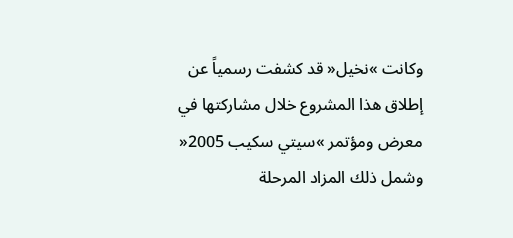وكانت »نخيل« قد كشفت رسمياً عن إطلاق هذا المشروع خلال مشاركتها في معرض ومؤتمر »سيتي سكيب 2005« وشمل ذلك المزاد المرحلة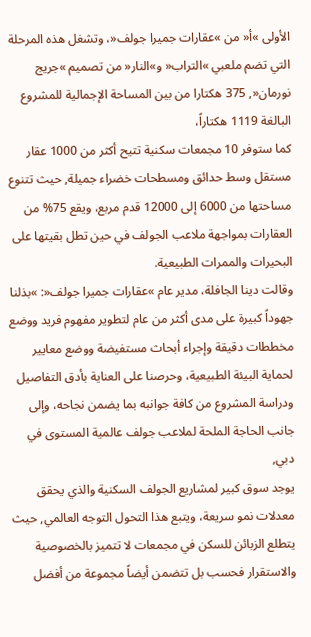الأولى »أ« من »عقارات جميرا جولف«، وتشغل هذه المرحلة التي تضم ملعبي »التراب« و»النار« من تصميم »جريج نورمان«, 375 هكتارا من بين المساحة الإجمالية للمشروع البالغة 1119 هكتاراً،
كما ستوفر 10 مجمعات سكنية تتيح أكثر من 1000 عقار مستقل وسط حدائق ومسطحات خضراء جميلة, حيث تتنوع مساحتها من 6000 إلى 12000 قدم مربع، ويقع 75% من العقارات بمواجهة ملاعب الجولف في حين تطل بقيتها على البحيرات والممرات الطبيعية.
وقالت دينا الجافلة، مدير عام »عقارات جميرا جولف«: »بذلنا جهوداً كبيرة على مدى أكثر من عام لتطوير مفهوم فريد ووضع مخططات دقيقة وإجراء أبحاث مستفيضة ووضع معايير لحماية البيئة الطبيعية، وحرصنا على العناية بأدق التفاصيل ودراسة المشروع من كافة جوانبه بما يضمن نجاحه، وإلى جانب الحاجة الملحة لملاعب جولف عالمية المستوى في دبي,
يوجد سوق كبير لمشاريع الجولف السكنية والذي يحقق معدلات نمو سريعة، ويتبع هذا التحول التوجه العالمي, حيث يتطلع الزبائن للسكن في مجمعات لا تتميز بالخصوصية والاستقرار فحسب بل تتضمن أيضاً مجموعة من أفضل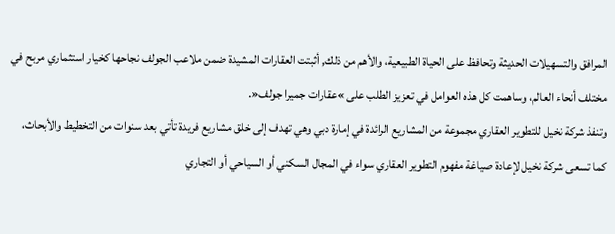المرافق والتسهيلات الحديثة وتحافظ على الحياة الطبيعية، والأهم من ذلك, أثبتت العقارات المشيدة ضمن ملاعب الجولف نجاحها كخيار استثماري مربح في مختلف أنحاء العالم، وساهمت كل هذه العوامل في تعزيز الطلب على »عقارات جميرا جولف«.
وتنفذ شركة نخيل للتطوير العقاري مجموعة من المشاريع الرائدة في إمارة دبي وهي تهدف إلى خلق مشاريع فريدة تأتي بعد سنوات من التخطيط والأبحاث، كما تسعى شركة نخيل لإعادة صياغة مفهوم التطوير العقاري سواء في المجال السكني أو السياحي أو التجاري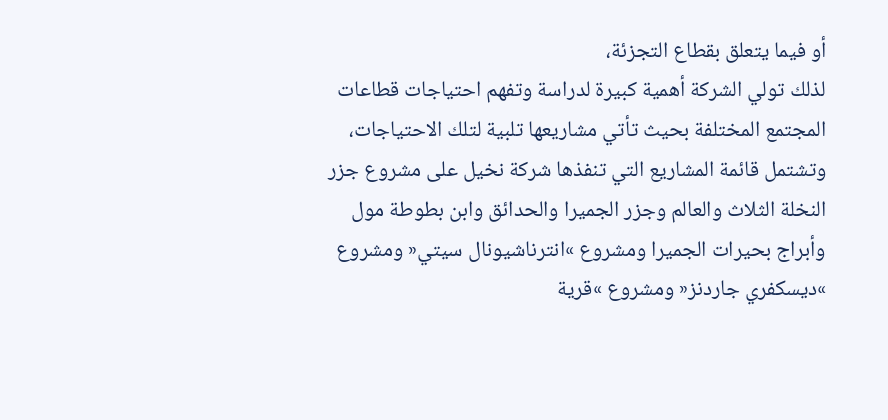أو فيما يتعلق بقطاع التجزئة،
لذلك تولي الشركة أهمية كبيرة لدراسة وتفهم احتياجات قطاعات المجتمع المختلفة بحيث تأتي مشاريعها تلبية لتلك الاحتياجات، وتشتمل قائمة المشاريع التي تنفذها شركة نخيل على مشروع جزر النخلة الثلاث والعالم وجزر الجميرا والحدائق وابن بطوطة مول وأبراج بحيرات الجميرا ومشروع »انترناشيونال سيتي« ومشروع »ديسكفري جاردنز« ومشروع »قرية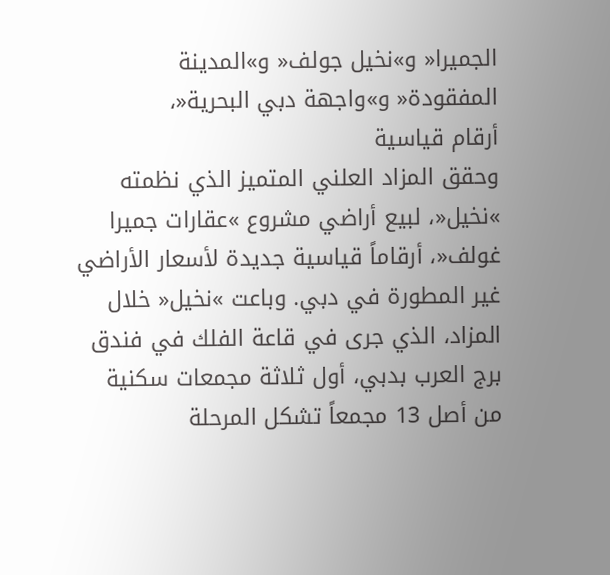الجميرا« و»نخيل جولف« و»المدينة المفقودة« و»واجهة دبي البحرية«،
أرقام قياسية
وحقق المزاد العلني المتميز الذي نظمته »نخيل«، لبيع أراضي مشروع »عقارات جميرا غولف«، أرقاماً قياسية جديدة لأسعار الأراضي غير المطورة في دبي. وباعت »نخيل« خلال المزاد، الذي جرى في قاعة الفلك في فندق برج العرب بدبي، أول ثلاثة مجمعات سكنية من أصل 13 مجمعاً تشكل المرحلة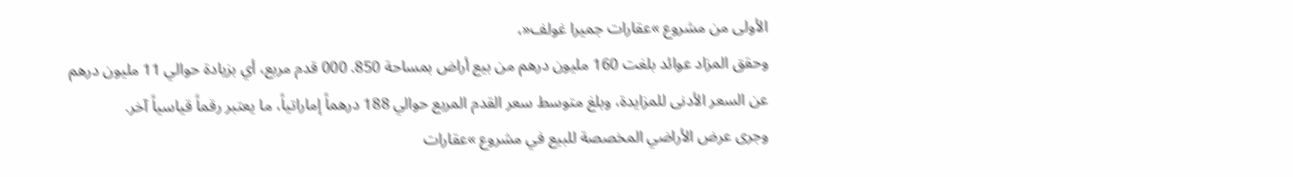الأولى من مشروع »عقارات جميرا غولف«،
وحقق المزاد عوائد بلغت 160 مليون درهم من بيع أراض بمساحة 850. 000 قدم مربع، أي بزيادة حوالي 11 مليون درهم عن السعر الأدنى للمزايدة، وبلغ متوسط سعر القدم المربع حوالي 188 درهماً إماراتياً، ما يعتبر رقماً قياسياً آخر.
وجرى عرض الأراضي المخصصة للبيع في مشروع »عقارات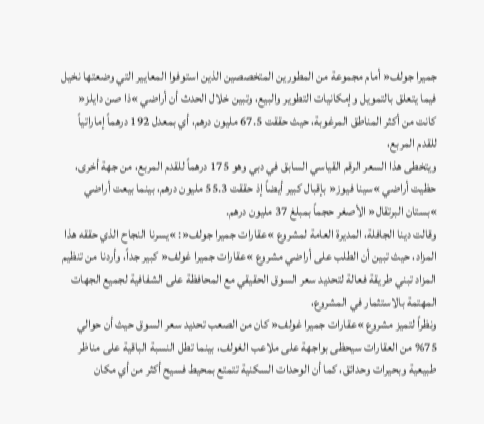جميرا جولف« أمام مجموعة من المطورين المتخصصين الذين استوفوا المعايير التي وضعتها نخيل فيما يتعلق بالتمويل وإمكانيات التطوير والبيع، وتبين خلال الحدث أن أراضي »ذا صن دايلز« كانت من أكثر المناطق المرغوبة، حيث حققت 67.5 مليون درهم، أي بمعدل 192 درهماً إماراتياً للقدم المربع،
ويتخطى هذا السعر الرقم القياسي السابق في دبي وهو 175 درهماً للقدم المربع، من جهة أخرى، حظيت أراضي »سينا فيوز« بإقبال كبير أيضاً إذ حققت 55.3 مليون درهم، بينما بيعت أراضي »بستان البرتقال« الأصغر حجماً بمبلغ 37 مليون درهم.
وقالت دينا الجافلة، المديرة العامة لمشروع »عقارات جميرا جولف«: »يسرنا النجاح الذي حققه هذا المزاد، حيث تبين أن الطلب على أراضي مشروع »عقارات جميرا غولف« كبير جداً، وأردنا من تنظيم المزاد تبني طريقة فعالة لتحديد سعر السوق الحقيقي مع المحافظة على الشفافية لجميع الجهات المهتمة بالاستثمار في المشروع،
ونظراً لتميز مشروع »عقارات جميرا غولف« كان من الصعب تحديد سعر السوق حيث أن حوالي 75% من العقارات سيحظى بواجهة على ملاعب الغولف، بينما تطل النسبة الباقية على مناظر طبيعية وبحيرات وحدائق، كما أن الوحدات السكنية تتمتع بمحيط فسيح أكثر من أي مكان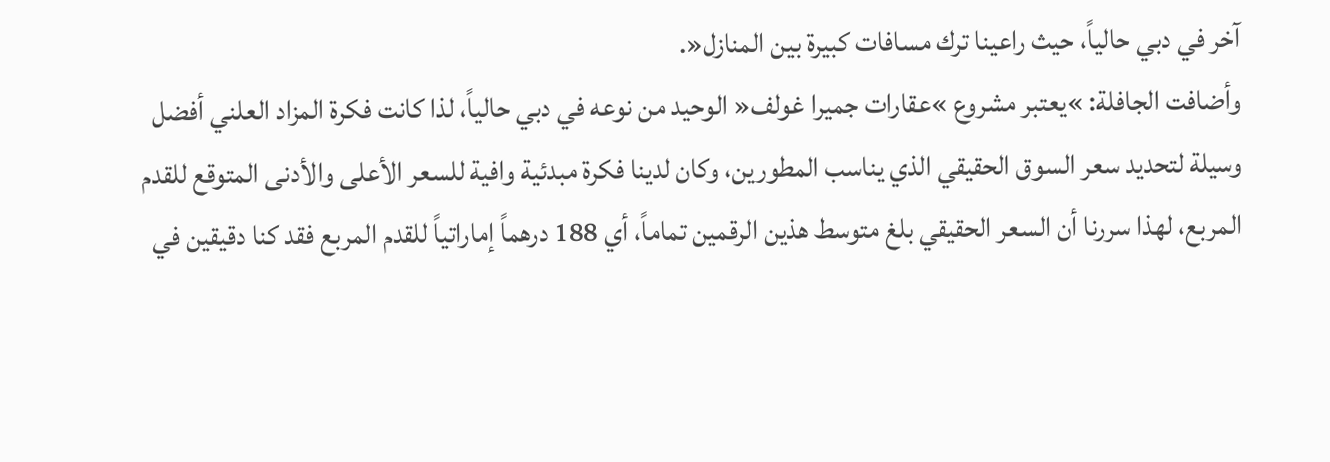آخر في دبي حالياً، حيث راعينا ترك مسافات كبيرة بين المنازل«.
وأضافت الجافلة: »يعتبر مشروع »عقارات جميرا غولف« الوحيد من نوعه في دبي حالياً، لذا كانت فكرة المزاد العلني أفضل وسيلة لتحديد سعر السوق الحقيقي الذي يناسب المطورين، وكان لدينا فكرة مبدئية وافية للسعر الأعلى والأدنى المتوقع للقدم المربع، لهذا سررنا أن السعر الحقيقي بلغ متوسط هذين الرقمين تماماً، أي 188 درهماً إماراتياً للقدم المربع فقد كنا دقيقين في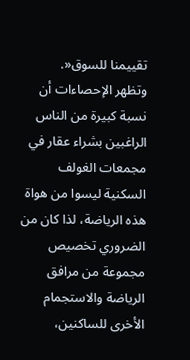تقييمنا للسوق«.
وتظهر الإحصاءات أن نسبة كبيرة من الناس الراغبين بشراء عقار في مجمعات الغولف السكنية ليسوا من هواة هذه الرياضة، لذا كان من الضروري تخصيص مجموعة من مرافق الرياضة والاستجمام الأخرى للساكنين،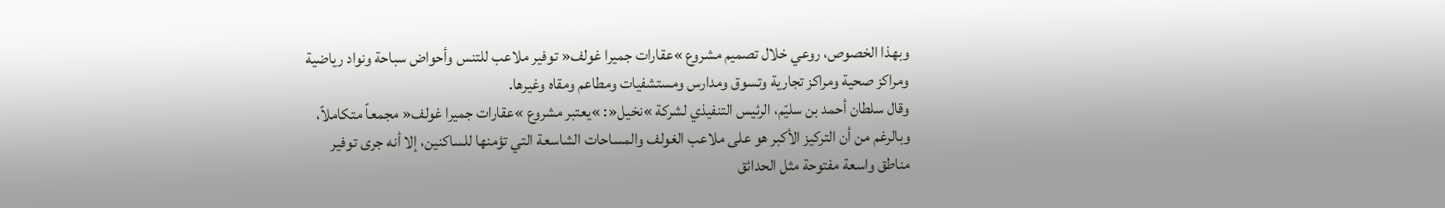وبهذا الخصوص، روعي خلال تصميم مشروع »عقارات جميرا غولف« توفير ملاعب للتنس وأحواض سباحة ونواد رياضية ومراكز صحية ومراكز تجارية وتسوق ومدارس ومستشفيات ومطاعم ومقاه وغيرها.
وقال سلطان أحمد بن سليّم، الرئيس التنفيذي لشركة »نخيل«: »يعتبر مشروع »عقارات جميرا غولف« مجمعاً متكاملاً، وبالرغم من أن التركيز الأكبر هو على ملاعب الغولف والمساحات الشاسعة التي تؤمنها للساكنين، إلا أنه جرى توفير مناطق واسعة مفتوحة مثل الحدائق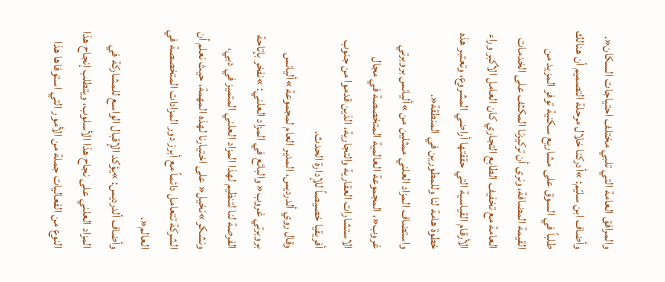والمرافق العامة التي تلبي مختلف احتياجات السكان«.
وأضاف ابن سليّم: »أدركنا خلال مرحلة التصميم أن هنالك طلباً في السوق على مشاريع سكنية توفر المزيد من القيمة المضافة، ونرى أن تركيزنا المكثف على الخدمات العامة مع تخفيف الطابع التجاري كان العامل الأكبر وراء الأرقام القياسية التي حققتها أراضي المشروع، وتعتبر هذه خطوة هامة لنا وللمطورين في المنطقة«.
واستضاف المزاد العلني ممثلين من »أليانس بروبرتي غروب«، المجموعة العالمية المتخصصة في مجال الاستشارات العقارية والتجارية، الذين قدموا من جنوب أفريقيا خصيصاً للإدارة الحدث.
وقال روي ألدرديس، المدير العام لمجموعة »أليانس بروبرتي غروب« والبائع في المزاد العلني: »نفخر بإتاحة الفرصة لنا لتنظيم لهذا المزاد العلني المتميز في دبي، ونشكر »نخيل« على اختيارنا لهذه المهمة، حيث نعلم أن الشركة تتعامل دائماً مع أبرز دور المزادات المتخصصة في العالم«.
وأضاف ألدرديس: »يؤكد الإقبال الواسع للمشاركة في المزاد العلني على نجاح هذا الأسلوب، ويتطلب إنجاح هذا النوع من الفعاليات جملة من الأمور التي استوفاها هذا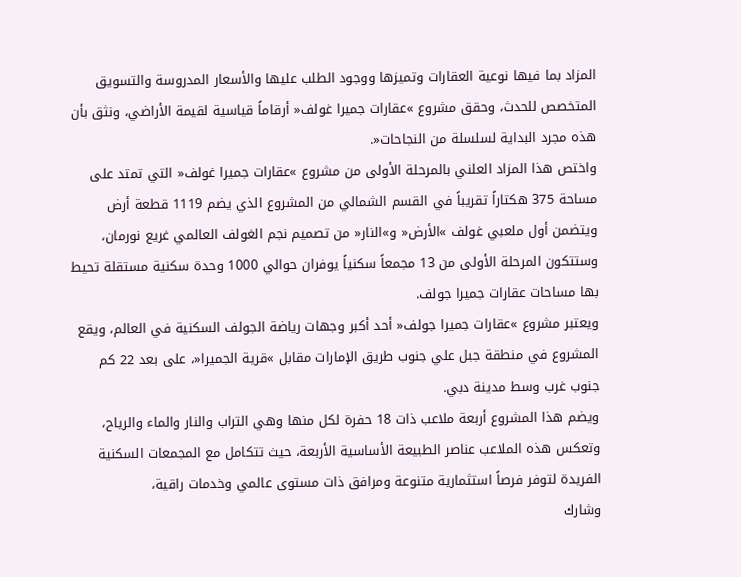المزاد بما فيها نوعية العقارات وتميزها ووجود الطلب عليها والأسعار المدروسة والتسويق المتخصص للحدث، وحقق مشروع »عقارات جميرا غولف« أرقاماً قياسية لقيمة الأراضي، ونثق بأن هذه مجرد البداية لسلسلة من النجاحات«.
واختص هذا المزاد العلني بالمرحلة الأولى من مشروع »عقارات جميرا غولف« التي تمتد على مساحة 375 هكتاراً تقريباً في القسم الشمالي من المشروع الذي يضم 1119 قطعة أرض ويتضمن أول ملعبي غولف »الأرض« و»النار« من تصميم نجم الغولف العالمي غريع نورمان، وستتكون المرحلة الأولى من 13 مجمعاً سكنياً يوفران حوالي 1000 وحدة سكنية مستقلة تحيط بها مساحات عقارات جميرا جولف.
ويعتبر مشروع »عقارات جميرا جولف« أحد أكبر وجهات رياضة الجولف السكنية في العالم، ويقع المشروع في منطقة جبل علي جنوب طريق الإمارات مقابل »قرية الجميرا«، على بعد 22 كم جنوب غرب وسط مدينة دبي.
ويضم هذا المشروع أربعة ملاعب ذات 18 حفرة لكل منها وهي التراب والنار والماء والرياح، وتعكس هذه الملاعب عناصر الطبيعة الأساسية الأربعة، حيث تتكامل مع المجمعات السكنية الفريدة لتوفر فرصاً استثمارية متنوعة ومرافق ذات مستوى عالمي وخدمات راقية،
وشارك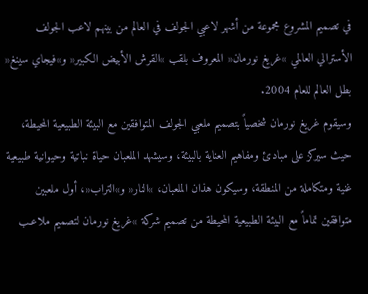في تصميم المشروع مجموعة من أشهر لاعبي الجولف في العالم من بينهم لاعب الجولف الأسترالي العالمي »غريغ نورمان« المعروف بلقب »القرش الأبيض الكبير« و»فيجاي سينغ« بطل العالم للعام 2004.
وسيقوم غريغ نورمان شخصياً بتصميم ملعبي الجولف المتوافقين مع البيئة الطبيعية المحيطة، حيث سيركز على مبادئ ومفاهيم العناية بالبيئة، وسيشهد الملعبان حياة نباتية وحيوانية طبيعية غنية ومتكاملة من المنطقة، وسيكون هذان الملعبان، »النار« و»التراب«، أول ملعبين متوافقين تماماً مع البيئة الطبيعية المحيطة من تصميم شركة »غريغ نورمان لتصميم ملاعـب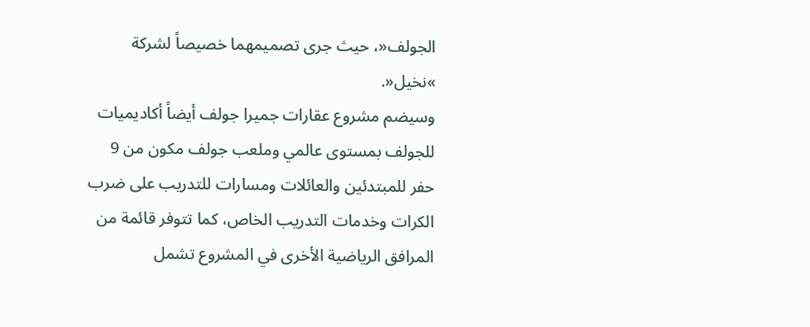الجولف«، حيث جرى تصميمهما خصيصاً لشركة »نخيل«.
وسيضم مشروع عقارات جميرا جولف أيضاً أكاديميات للجولف بمستوى عالمي وملعب جولف مكون من 9 حفر للمبتدئين والعائلات ومسارات للتدريب على ضرب الكرات وخدمات التدريب الخاص، كما تتوفر قائمة من المرافق الرياضية الأخرى في المشروع تشمل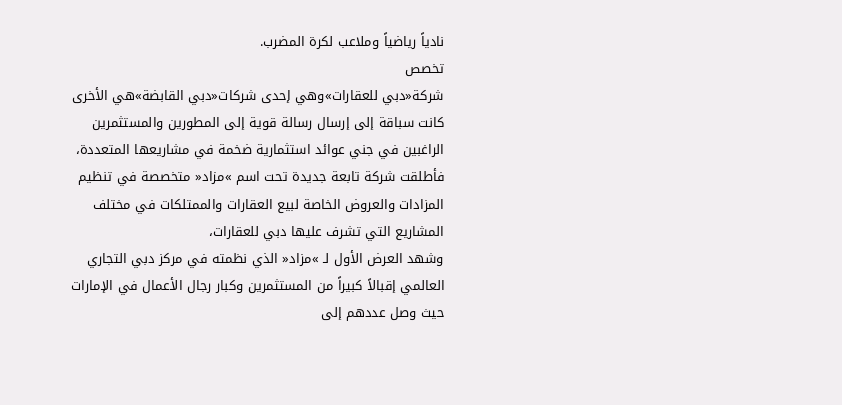نادياً رياضياً وملاعب لكرة المضرب.
تخصص
شركة«دبي للعقارات»وهي إحدى شركات«دبي القابضة»هي الأخرى كانت سباقة إلى إرسال رسالة قوية إلى المطورين والمستثمرين الراغبين في جني عوائد استثمارية ضخمة في مشاريعها المتعددة، فأطلقت شركة تابعة جديدة تحت اسم »مزاد« متخصصة في تنظيم المزادات والعروض الخاصة لبيع العقارات والممتلكات في مختلف المشاريع التي تشرف عليها دبي للعقارات،
وشهد العرض الأول لـ »مزاد« الذي نظمته في مركز دبي التجاري العالمي إقبالاً كبيراً من المستثمرين وكبار رجال الأعمال في الإمارات حيث وصل عددهم إلى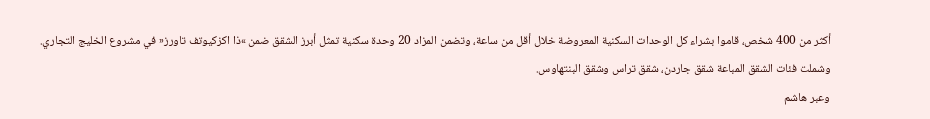أكثر من 400 شخص، قاموا بشراء كل الوحدات السكنية المعروضة خلال أقل من ساعة، وتضمن المزاد 20 وحدة سكنية تمثل أبرز الشقق ضمن »ذا اكزكيوتف تاورز« في مشروع الخليج التجاري. وشملت فئات الشقق المباعة شقق جاردن، شقق تراس وشقق البنتهاوس.
وعبر هاشم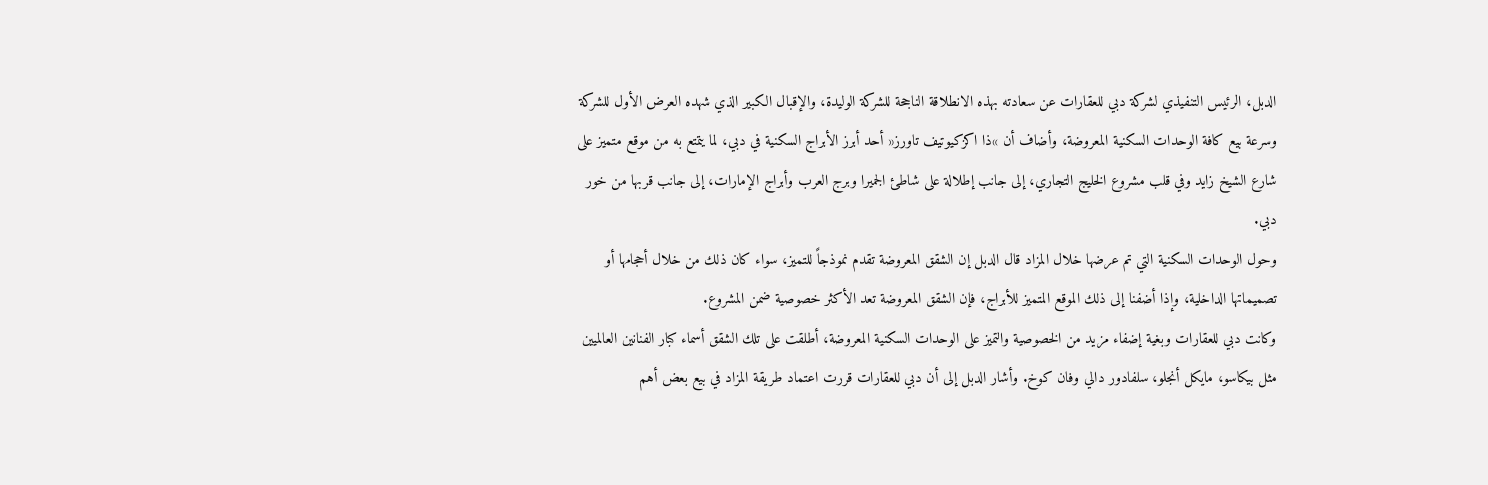الدبل، الرئيس التنفيذي لشركة دبي للعقارات عن سعادته بهذه الانطلاقة الناجحة للشركة الوليدة، والإقبال الكبير الذي شهده العرض الأول للشركة وسرعة بيع كافة الوحدات السكنية المعروضة، وأضاف أن »ذا اكزكيوتيف تاورز« أحد أبرز الأبراج السكنية في دبي، لما يتمتع به من موقع متميز على شارع الشيخ زايد وفي قلب مشروع الخليج التجاري، إلى جانب إطلالة على شاطئ الجميرا وبرج العرب وأبراج الإمارات، إلى جانب قربها من خور دبي.
وحول الوحدات السكنية التي تم عرضها خلال المزاد قال الدبل إن الشقق المعروضة تقدم نموذجاً للتميز، سواء كان ذلك من خلال أحجامها أو تصميماتها الداخلية، وإذا أضفنا إلى ذلك الموقع المتميز للأبراج، فإن الشقق المعروضة تعد الأكثر خصوصية ضمن المشروع.
وكانت دبي للعقارات وبغية إضفاء مزيد من الخصوصية والتميز على الوحدات السكنية المعروضة، أطلقت على تلك الشقق أسماء كبار الفنانين العالميين مثل بيكاسو، مايكل أنجلو، سلفادور دالي وفان كوخ. وأشار الدبل إلى أن دبي للعقارات قررت اعتماد طريقة المزاد في بيع بعض أهم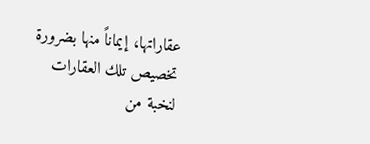عقاراتها، إيماناً منها بضرورة تخصيص تلك العقارات لنخبة من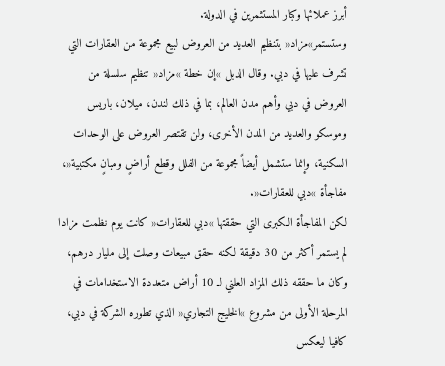أبرز عملائها وكبار المستثمرين في الدولة.
وستستمر»مزاد« بتنظيم العديد من العروض لبيع مجموعة من العقارات التي تشرف عليها في دبي. وقال الدبل »إن خطة »مزاد« تنظيم سلسلة من العروض في دبي وأهم مدن العالم، بما في ذلك لندن، ميلان، باريس وموسكو والعديد من المدن الأخرى، ولن تقتصر العروض على الوحدات السكنية، وإنما ستشمل أيضاً مجموعة من الفلل وقطع أراضٍ ومبانٍ مكتبية«، مفاجأة »دبي للعقارات«.
لكن المفاجأة الكبرى التي حققتها »دبي للعقارات« كانت يوم نظمت مزادا لم يستمر أكثر من 30 دقيقة لكنه حقق مبيعات وصلت إلى مليار درهم، وكان ما حققه ذلك المزاد العلني لـ 10 أراض متعددة الاستخدامات في المرحلة الأولى من مشروع »الخليج التجاري« الذي تطوره الشركة في دبي، كافيا ليعكس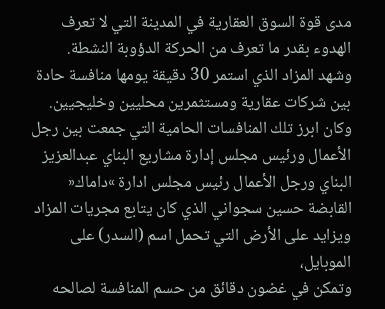مدى قوة السوق العقارية في المدينة التي لا تعرف الهدوء بقدر ما تعرف من الحركة الدؤوبة النشطة.
وشهد المزاد الذي استمر 30 دقيقة يومها منافسة حادة بين شركات عقارية ومستثمرين محليين وخليجيين. وكان ابرز تلك المنافسات الحامية التي جمعت بين رجل الأعمال ورئيس مجلس إدارة مشاريع البناي عبدالعزيز البناي ورجل الأعمال رئيس مجلس ادارة »داماك« القابضة حسين سجواني الذي كان يتابع مجريات المزاد ويزايد على الأرض التي تحمل اسم (السدر) على الموبايل،
وتمكن في غضون دقائق من حسم المنافسة لصالحه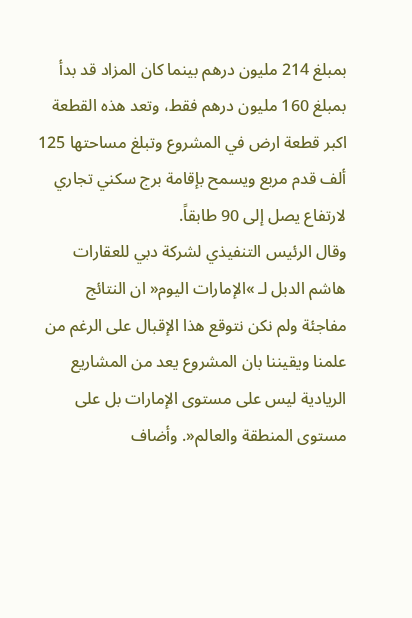بمبلغ 214 مليون درهم بينما كان المزاد قد بدأ بمبلغ 160 مليون درهم فقط، وتعد هذه القطعة اكبر قطعة ارض في المشروع وتبلغ مساحتها 125 ألف قدم مربع ويسمح بإقامة برج سكني تجاري لارتفاع يصل إلى 90 طابقاً.
وقال الرئيس التنفيذي لشركة دبي للعقارات هاشم الدبل لـ »الإمارات اليوم« ان النتائج مفاجئة ولم نكن نتوقع هذا الإقبال على الرغم من علمنا ويقيننا بان المشروع يعد من المشاريع الريادية ليس على مستوى الإمارات بل على مستوى المنطقة والعالم«. وأضاف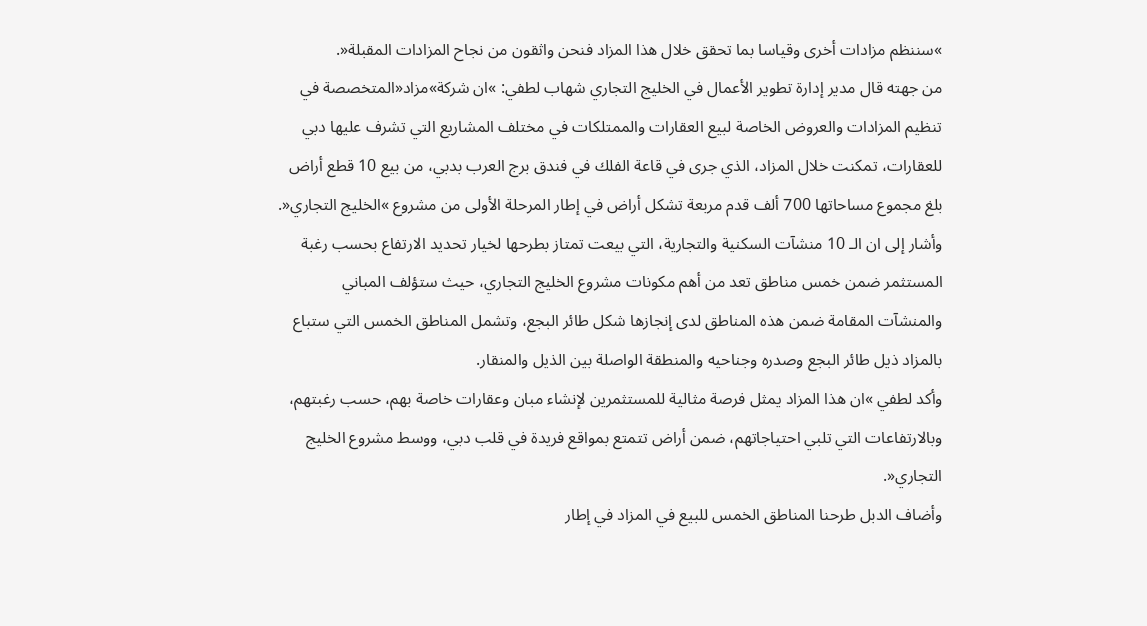»سننظم مزادات أخرى وقياسا بما تحقق خلال هذا المزاد فنحن واثقون من نجاح المزادات المقبلة«.
من جهته قال مدير إدارة تطوير الأعمال في الخليج التجاري شهاب لطفي: »ان شركة»مزاد«المتخصصة في تنظيم المزادات والعروض الخاصة لبيع العقارات والممتلكات في مختلف المشاريع التي تشرف عليها دبي للعقارات، تمكنت خلال المزاد، الذي جرى في قاعة الفلك في فندق برج العرب بدبي، من بيع 10 قطع أراض بلغ مجموع مساحاتها 700 ألف قدم مربعة تشكل أراض في إطار المرحلة الأولى من مشروع »الخليج التجاري«.
وأشار إلى ان الـ 10 منشآت السكنية والتجارية، التي بيعت تمتاز بطرحها لخيار تحديد الارتفاع بحسب رغبة المستثمر ضمن خمس مناطق تعد من أهم مكونات مشروع الخليج التجاري، حيث ستؤلف المباني والمنشآت المقامة ضمن هذه المناطق لدى إنجازها شكل طائر البجع، وتشمل المناطق الخمس التي ستباع بالمزاد ذيل طائر البجع وصدره وجناحيه والمنطقة الواصلة بين الذيل والمنقار.
وأكد لطفي »ان هذا المزاد يمثل فرصة مثالية للمستثمرين لإنشاء مبان وعقارات خاصة بهم، حسب رغبتهم، وبالارتفاعات التي تلبي احتياجاتهم، ضمن أراض تتمتع بمواقع فريدة في قلب دبي، ووسط مشروع الخليج التجاري«.
وأضاف الدبل طرحنا المناطق الخمس للبيع في المزاد في إطار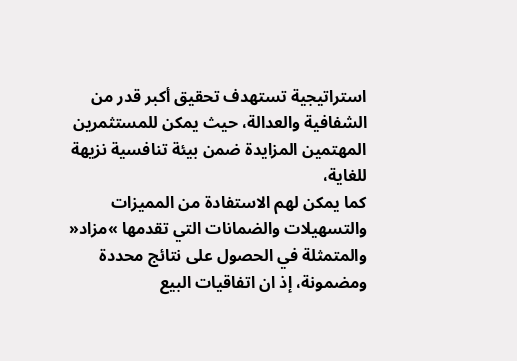استراتيجية تستهدف تحقيق أكبر قدر من الشفافية والعدالة، حيث يمكن للمستثمرين المهتمين المزايدة ضمن بيئة تنافسية نزيهة للغاية،
كما يمكن لهم الاستفادة من المميزات والتسهيلات والضمانات التي تقدمها »مزاد« والمتمثلة في الحصول على نتائج محددة ومضمونة، إذ ان اتفاقيات البيع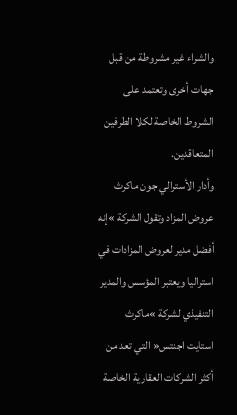والشراء غير مشروطة من قبل جهات أخرى وتعتمد على الشروط الخاصة لكلا الطرفين المتعاقدين.
وأدار الأسترالي جون ماكرث عروض المزاد وتقول الشركة »إنه أفضل مدير لعروض المزادات في استراليا ويعتبر المؤسس والمدير التنفيذي لشركة »ماكرث استايت اجنتس« التي تعد من أكثر الشركات العقارية الخاصة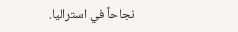نجاحاً في استراليا.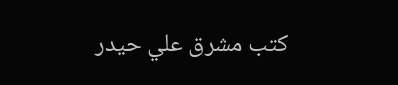كتب مشرق علي حيدر